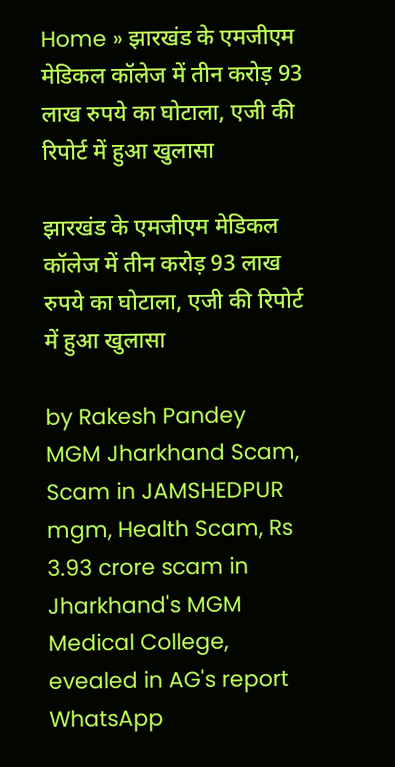Home » झारखंड के एमजीएम मेडिकल कॉलेज में तीन करोड़ 93 लाख रुपये का घोटाला, एजी की रिपोर्ट में हुआ खुलासा

झारखंड के एमजीएम मेडिकल कॉलेज में तीन करोड़ 93 लाख रुपये का घोटाला, एजी की रिपोर्ट में हुआ खुलासा

by Rakesh Pandey
MGM Jharkhand Scam, Scam in JAMSHEDPUR mgm, Health Scam, Rs 3.93 crore scam in Jharkhand's MGM Medical College, evealed in AG's report
WhatsApp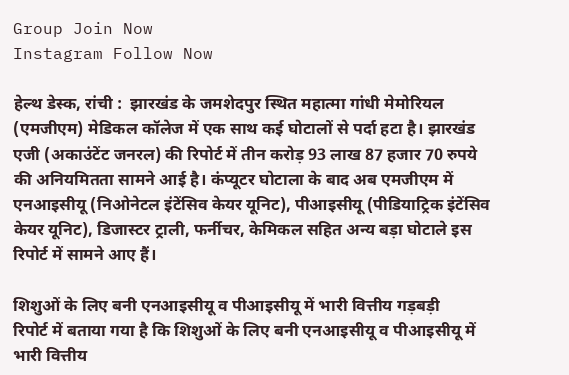Group Join Now
Instagram Follow Now

हेल्थ डेस्क, रांची :  झारखंड के जमशेदपुर स्थित महात्मा गांधी मेमोरियल (एमजीएम) मेडिकल कॉलेज में एक साथ कई घोटालों से पर्दा हटा है। झारखंड एजी (अकाउंटेंट जनरल) की रिपोर्ट में तीन करोड़ 93 लाख 87 हजार 70 रुपये की अनियमितता सामने आई है। कंप्यूटर घोटाला के बाद अब एमजीएम में एनआइसीयू (निओनेटल इंटेंसिव केयर यूनिट), पीआइसीयू (पीडियाट्रिक इंटेंसिव केयर यूनिट), डिजास्टर ट्राली, फर्नीचर, केमिकल सहित अन्य बड़ा घोटाले इस रिपोर्ट में सामने आए हैं।

शिशुओं के लिए बनी एनआइसीयू व पीआइसीयू में भारी वित्तीय गड़बड़ी
रिपोर्ट में बताया गया है कि शिशुओं के लिए बनी एनआइसीयू व पीआइसीयू में भारी वित्तीय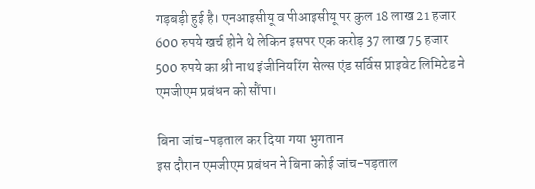गड़बड़ी हुई है। एनआइसीयू व पीआइसीयू पर कुल 18 लाख 21 हजार 600 रुपये खर्च होने थे लेकिन इसपर एक करोड़ 37 लाख 75 हजार 500 रुपये का श्री नाथ इंजीनियरिंग सेल्स एंड सर्विस प्राइवेट लिमिटेड ने एमजीएम प्रबंधन को सौंपा।

बिना जांच-पड़ताल कर दिया गया भुगतान
इस दौरान एमजीएम प्रबंधन ने बिना कोई जांच-पड़ताल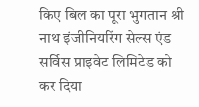किए बिल का पूरा भुगतान श्री नाथ इंजीनियरिंग सेल्स एंड सर्विस प्राइवेट लिमिटेड को कर दिया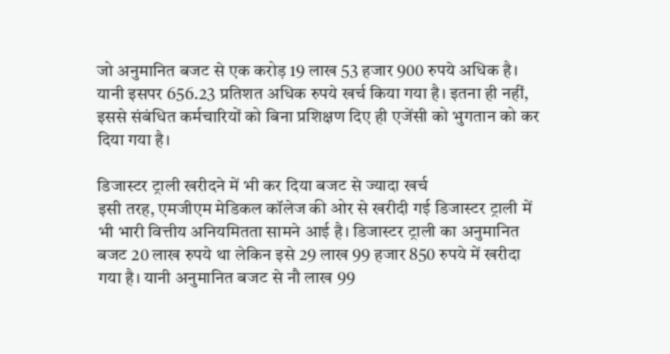जो अनुमानित बजट से एक करोड़ 19 लाख 53 हजार 900 रुपये अधिक है। यानी इसपर 656.23 प्रतिशत अधिक रुपये खर्च किया गया है। इतना ही नहीं, इससे संबंधित कर्मचारियों को बिना प्रशिक्षण दिए ही एजेंसी को भुगतान को कर दिया गया है।

डिजास्टर ट्राली खरीदने में भी कर दिया बजट से ज्यादा खर्च
इसी तरह, एमजीएम मेडिकल कॉलेज की ओर से खरीदी गई डिजास्टर ट्राली में भी भारी वित्तीय अनियमितता सामने आई है। डिजास्टर ट्राली का अनुमानित बजट 20 लाख रुपये था लेकिन इसे 29 लाख 99 हजार 850 रुपये में खरीदा गया है। यानी अनुमानित बजट से नौ लाख 99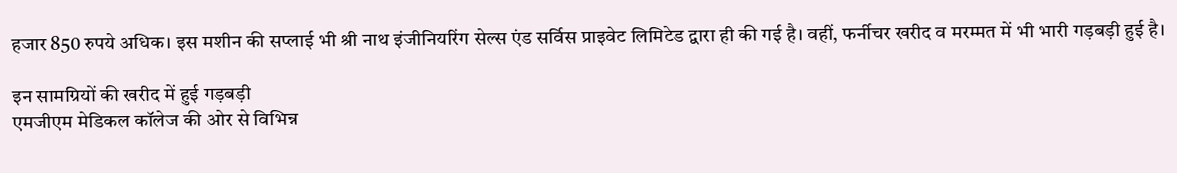हजार 850 रुपये अधिक। इस मशीन की सप्लाई भी श्री नाथ इंजीनियरिंग सेल्स एंड सर्विस प्राइवेट लिमिटेड द्वारा ही की गई है। वहीं, फर्नीचर खरीद व मरम्मत में भी भारी गड़बड़ी हुई है।

इन सामग्रियों की खरीद में हुई गड़बड़ी
एमजीएम मेडिकल कॉलेज की ओर से विभिन्न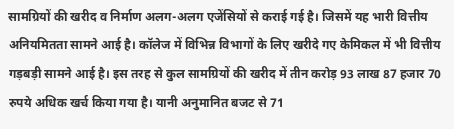सामग्रियों की खरीद व निर्माण अलग-अलग एजेंसियों से कराई गई है। जिसमें यह भारी वित्तीय अनियमितता सामने आई है। कॉलेज में विभिन्न विभागों के लिए खरीदे गए केमिकल में भी वित्तीय गड़बड़ी सामने आई है। इस तरह से कुल सामग्रियों की खरीद में तीन करोड़ 93 लाख 87 हजार 70 रुपये अधिक खर्च किया गया है। यानी अनुमानित बजट से 71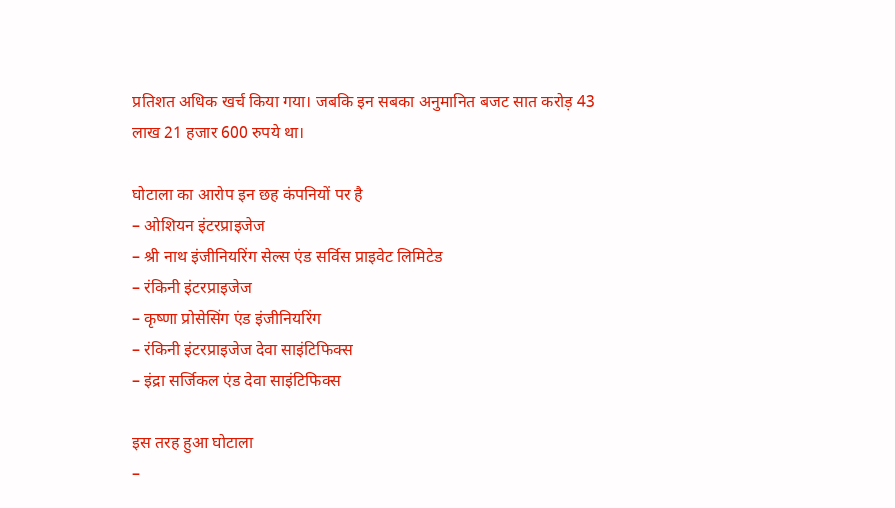प्रतिशत अधिक खर्च किया गया। जबकि इन सबका अनुमानित बजट सात करोड़ 43 लाख 21 हजार 600 रुपये था।

घोटाला का आरोप इन छह कंपनियों पर है
– ओशियन इंटरप्राइजेज
– श्री नाथ इंजीनियरिंग सेल्स एंड सर्विस प्राइवेट लिमिटेड
– रंकिनी इंटरप्राइजेज
– कृष्णा प्रोसेसिंग एंड इंजीनियरिंग
– रंकिनी इंटरप्राइजेज देवा साइंटिफिक्स
– इंद्रा सर्जिकल एंड देवा साइंटिफिक्स

इस तरह हुआ घोटाला
–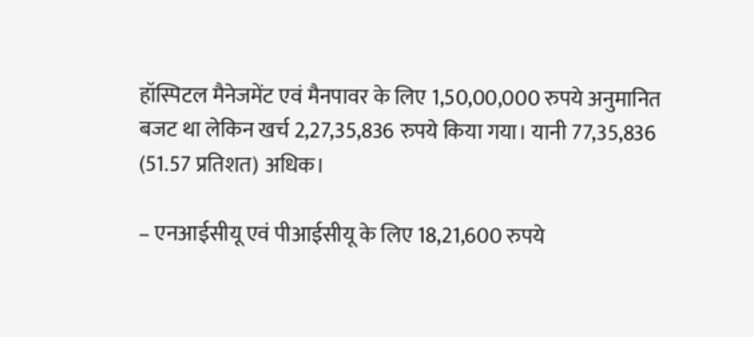हॉस्पिटल मैनेजमेंट एवं मैनपावर के लिए 1,50,00,000 रुपये अनुमानित बजट था लेकिन खर्च 2,27,35,836 रुपये किया गया। यानी 77,35,836 (51.57 प्रतिशत) अधिक।

– एनआईसीयू एवं पीआईसीयू के लिए 18,21,600 रुपये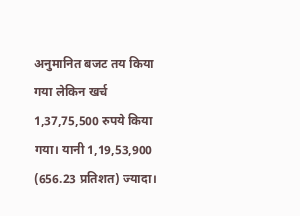अनुमानित बजट तय किया गया लेकिन खर्च 1,37,75,500 रुपये किया गया। यानी 1,19,53,900 (656.23 प्रतिशत) ज्यादा।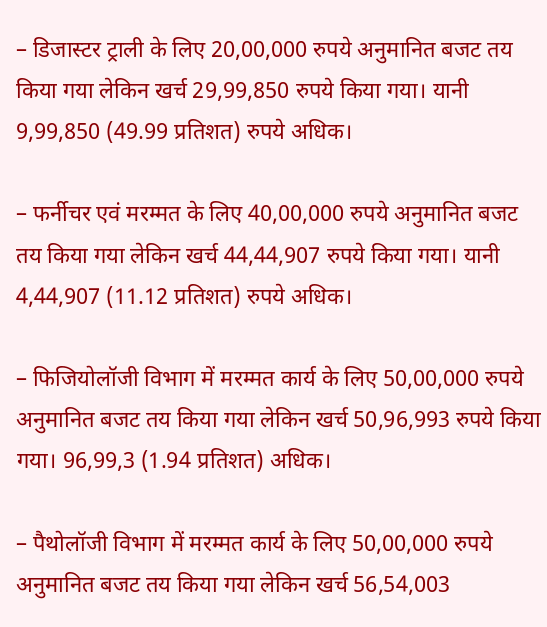– डिजास्टर ट्राली के लिए 20,00,000 रुपये अनुमानित बजट तय किया गया लेकिन खर्च 29,99,850 रुपये किया गया। यानी 9,99,850 (49.99 प्रतिशत) रुपये अधिक।

– फर्नीचर एवं मरम्मत के लिए 40,00,000 रुपये अनुमानित बजट तय किया गया लेकिन खर्च 44,44,907 रुपये किया गया। यानी 4,44,907 (11.12 प्रतिशत) रुपये अधिक।

– फिजियोलॉजी विभाग में मरम्मत कार्य के लिए 50,00,000 रुपये अनुमानित बजट तय किया गया लेकिन खर्च 50,96,993 रुपये किया गया। 96,99,3 (1.94 प्रतिशत) अधिक।

– पैथोलॉजी विभाग में मरम्मत कार्य के लिए 50,00,000 रुपये अनुमानित बजट तय किया गया लेकिन खर्च 56,54,003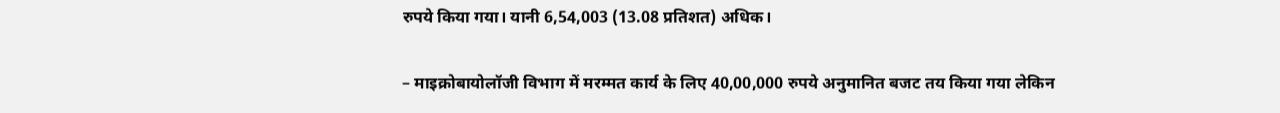रुपये किया गया। यानी 6,54,003 (13.08 प्रतिशत) अधिक।

– माइक्रोबायोलॉजी विभाग में मरम्मत कार्य के लिए 40,00,000 रुपये अनुमानित बजट तय किया गया लेकिन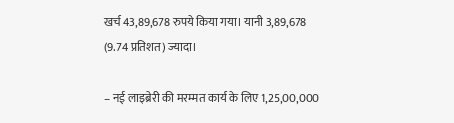खर्च 43,89,678 रुपये किया गया। यानी 3,89,678 (9.74 प्रतिशत) ज्यादा।

– नई लाइब्रेरी की मरम्मत कार्य के लिए 1,25,00,000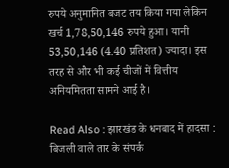रुपये अनुमानित बजट तय किया गया लेकिन खर्च 1,78,50,146 रुपये हुआ। यानी 53,50,146 (4.40 प्रतिशत) ज्यादा। इस तरह से और भी कई चीजों में वित्तीय अनियमितता सामने आई है।

Read Also : झारखंड के धनबाद में हादसा : बिजली वाले तार के संपर्क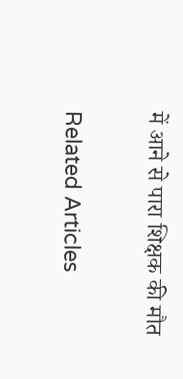में आने से पारा शिक्षक की मौत

Related Articles